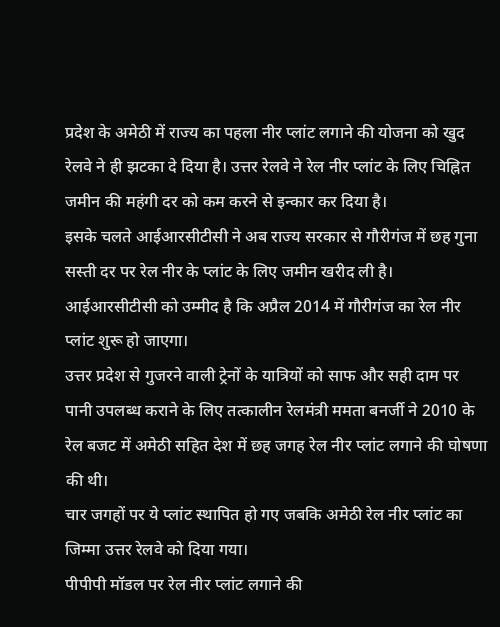प्रदेश के अमेठी में राज्य का पहला नीर प्लांट लगाने की योजना को खुद रेलवे ने ही झटका दे दिया है। उत्तर रेलवे ने रेल नीर प्लांट के लिए चिह्नित जमीन की महंगी दर को कम करने से इन्कार कर दिया है।
इसके चलते आईआरसीटीसी ने अब राज्य सरकार से गौरीगंज में छह गुना सस्ती दर पर रेल नीर के प्लांट के लिए जमीन खरीद ली है।
आईआरसीटीसी को उम्मीद है कि अप्रैल 2014 में गौरीगंज का रेल नीर प्लांट शुरू हो जाएगा।
उत्तर प्रदेश से गुजरने वाली ट्रेनों के यात्रियों को साफ और सही दाम पर पानी उपलब्ध कराने के लिए तत्कालीन रेलमंत्री ममता बनर्जी ने 2010 के रेल बजट में अमेठी सहित देश में छह जगह रेल नीर प्लांट लगाने की घोषणा की थी।
चार जगहों पर ये प्लांट स्थापित हो गए जबकि अमेठी रेल नीर प्लांट का जिम्मा उत्तर रेलवे को दिया गया।
पीपीपी मॉडल पर रेल नीर प्लांट लगाने की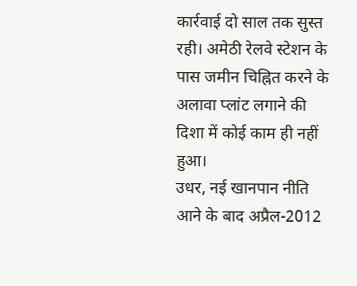कार्रवाई दो साल तक सुस्त रही। अमेठी रेलवे स्टेशन के पास जमीन चिह्नित करने के अलावा प्लांट लगाने की दिशा में कोई काम ही नहीं हुआ।
उधर, नई खानपान नीति आने के बाद अप्रैल-2012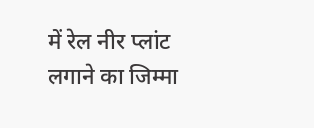में रेल नीर प्लांट लगाने का जिम्मा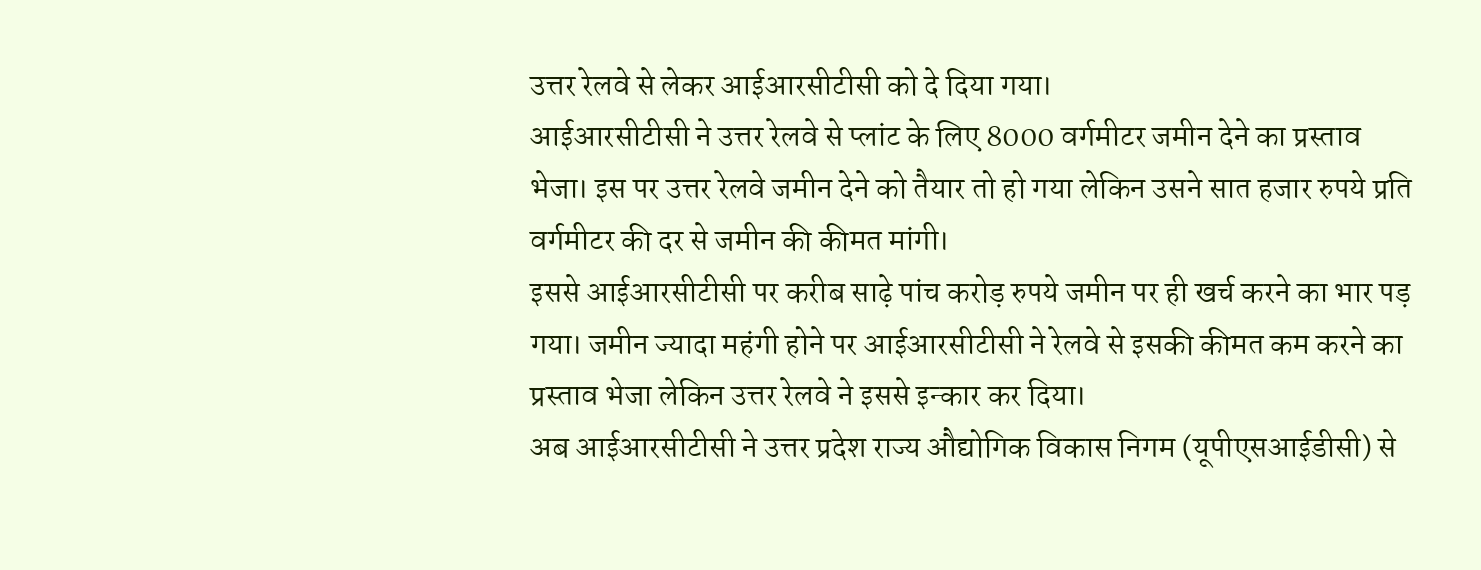उत्तर रेलवे से लेकर आईआरसीटीसी को दे दिया गया।
आईआरसीटीसी ने उत्तर रेलवे से प्लांट के लिए 8000 वर्गमीटर जमीन देने का प्रस्ताव भेजा। इस पर उत्तर रेलवे जमीन देने को तैयार तो हो गया लेकिन उसने सात हजार रुपये प्रति वर्गमीटर की दर से जमीन की कीमत मांगी।
इससे आईआरसीटीसी पर करीब साढ़े पांच करोड़ रुपये जमीन पर ही खर्च करने का भार पड़ गया। जमीन ज्यादा महंगी होने पर आईआरसीटीसी ने रेलवे से इसकी कीमत कम करने का प्रस्ताव भेजा लेकिन उत्तर रेलवे ने इससे इन्कार कर दिया।
अब आईआरसीटीसी ने उत्तर प्रदेश राज्य औद्योगिक विकास निगम (यूपीएसआईडीसी) से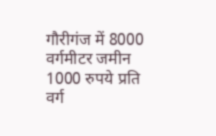गौरीगंज में 8000 वर्गमीटर जमीन 1000 रुपये प्रति वर्ग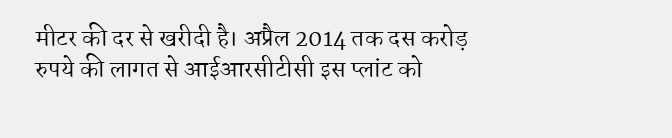मीटर की दर से खरीदी है। अप्रैल 2014 तक दस करोड़ रुपये की लागत से आईआरसीटीसी इस प्लांट को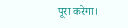पूरा करेगा।